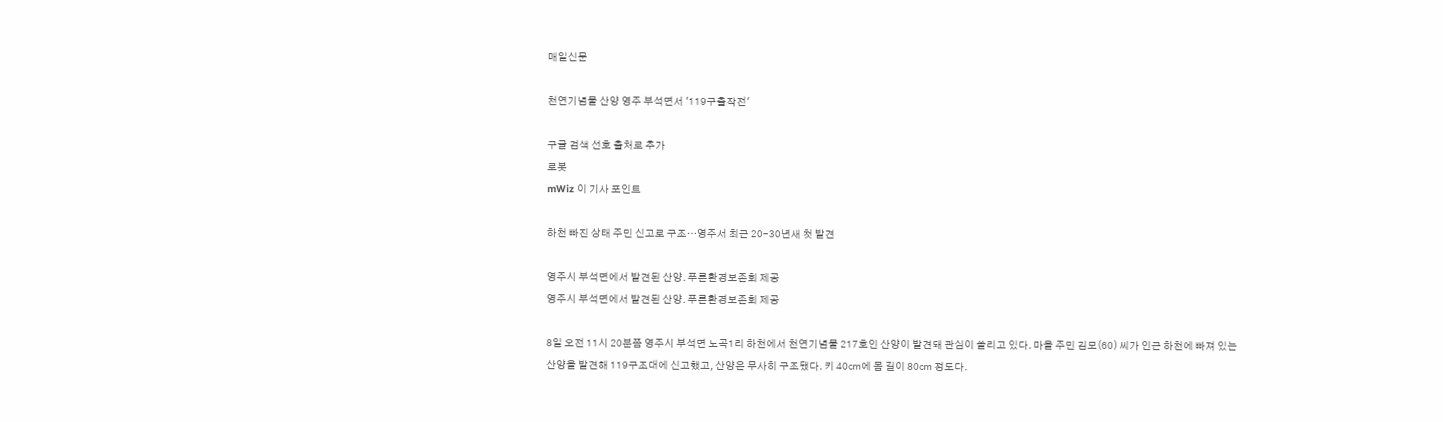매일신문

천연기념물 산양 영주 부석면서 '119구출작전'

구글 검색 선호 출처로 추가
로봇
mWiz 이 기사 포인트

하천 빠진 상태 주민 신고로 구조…영주서 최근 20-30년새 첫 발견

영주시 부석면에서 발견된 산양. 푸른환경보존회 제공
영주시 부석면에서 발견된 산양. 푸른환경보존회 제공

8일 오전 11시 20분쯤 영주시 부석면 노곡1리 하천에서 천연기념물 217호인 산양이 발견돼 관심이 쏠리고 있다. 마을 주민 김모(60) 씨가 인근 하천에 빠져 있는 산양을 발견해 119구조대에 신고했고, 산양은 무사히 구조됐다. 키 40㎝에 몸 길이 80㎝ 정도다.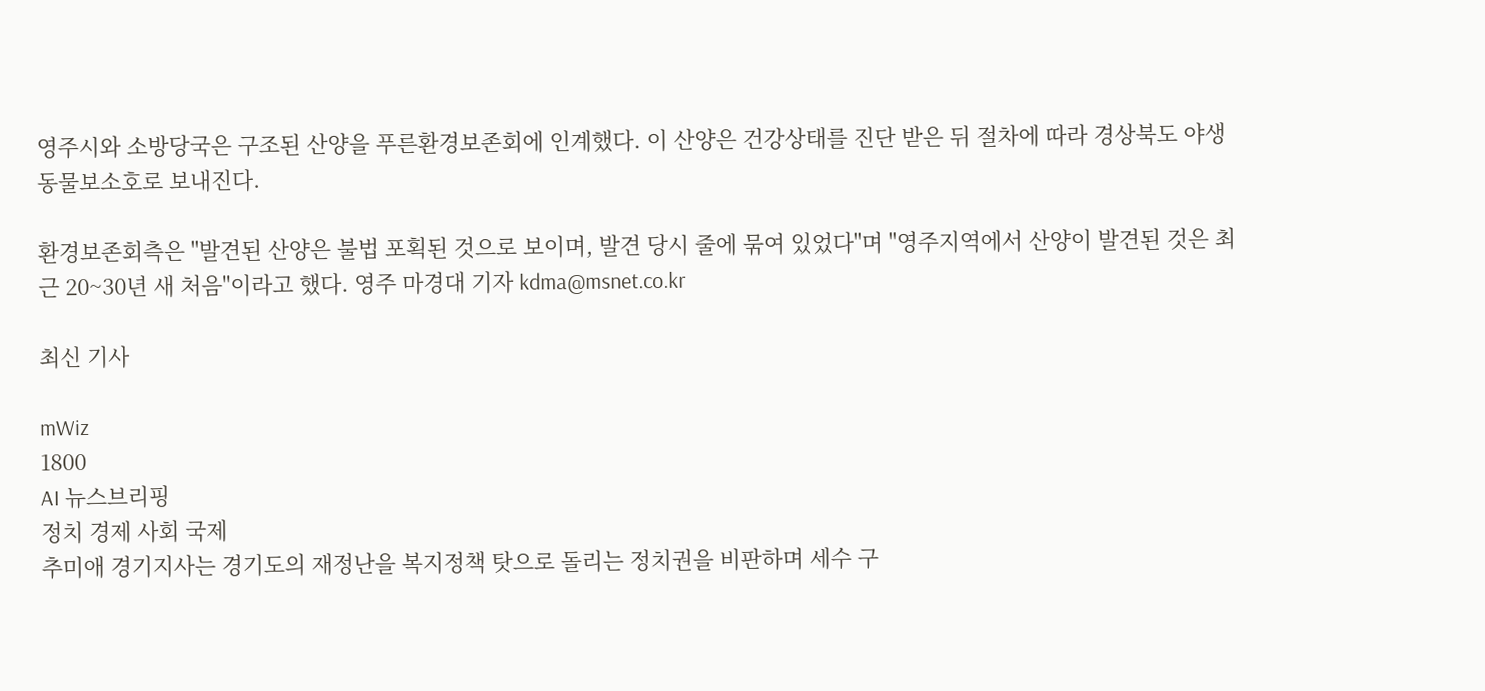영주시와 소방당국은 구조된 산양을 푸른환경보존회에 인계했다. 이 산양은 건강상태를 진단 받은 뒤 절차에 따라 경상북도 야생동물보소호로 보내진다.

환경보존회측은 "발견된 산양은 불법 포획된 것으로 보이며, 발견 당시 줄에 묶여 있었다"며 "영주지역에서 산양이 발견된 것은 최근 20~30년 새 처음"이라고 했다. 영주 마경대 기자 kdma@msnet.co.kr

최신 기사

mWiz
1800
AI 뉴스브리핑
정치 경제 사회 국제
추미애 경기지사는 경기도의 재정난을 복지정책 탓으로 돌리는 정치권을 비판하며 세수 구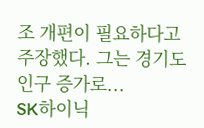조 개편이 필요하다고 주장했다. 그는 경기도 인구 증가로...
SK하이닉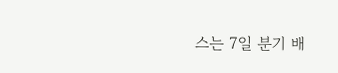스는 7일 분기 배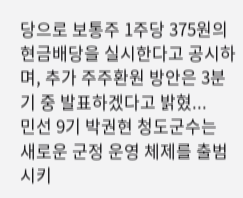당으로 보통주 1주당 375원의 현금배당을 실시한다고 공시하며, 추가 주주환원 방안은 3분기 중 발표하겠다고 밝혔...
민선 9기 박권현 청도군수는 새로운 군정 운영 체제를 출범시키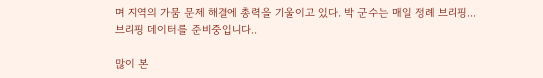며 지역의 가뭄 문제 해결에 총력을 기울이고 있다. 박 군수는 매일 정례 브리핑...
브리핑 데이터를 준비중입니다..

많이 본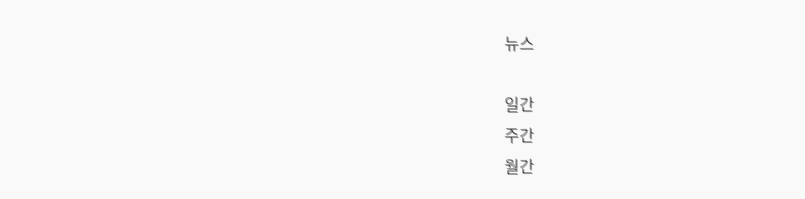뉴스

일간
주간
월간